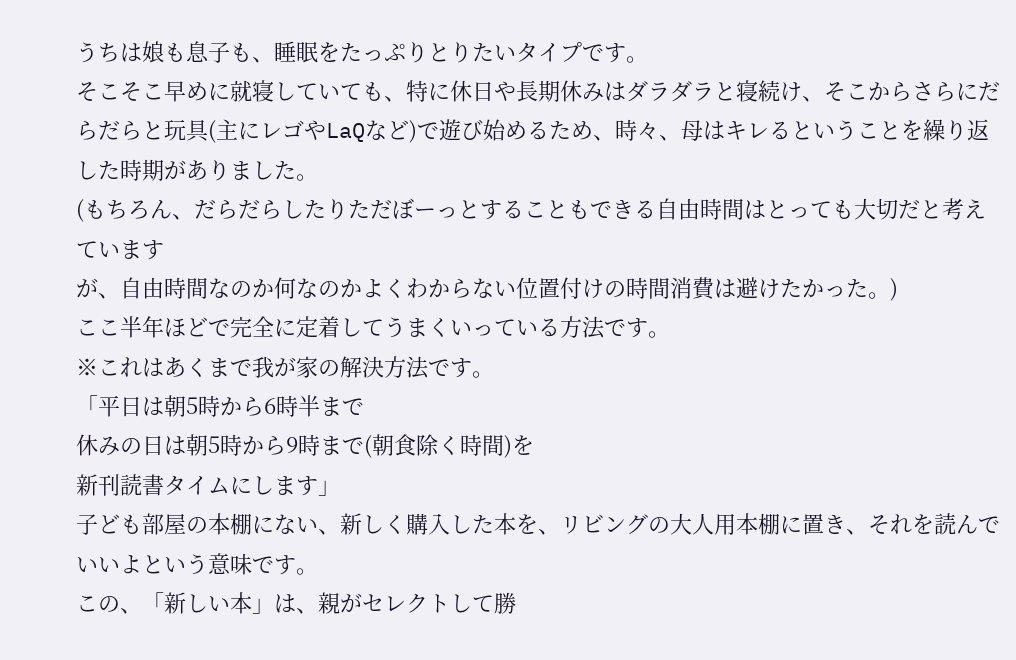うちは娘も息子も、睡眠をたっぷりとりたいタイプです。
そこそこ早めに就寝していても、特に休日や長期休みはダラダラと寝続け、そこからさらにだらだらと玩具(主にレゴやLaQなど)で遊び始めるため、時々、母はキレるということを繰り返した時期がありました。
(もちろん、だらだらしたりただぼーっとすることもできる自由時間はとっても大切だと考えています
が、自由時間なのか何なのかよくわからない位置付けの時間消費は避けたかった。)
ここ半年ほどで完全に定着してうまくいっている方法です。
※これはあくまで我が家の解決方法です。
「平日は朝5時から6時半まで
休みの日は朝5時から9時まで(朝食除く時間)を
新刊読書タイムにします」
子ども部屋の本棚にない、新しく購入した本を、リビングの大人用本棚に置き、それを読んでいいよという意味です。
この、「新しい本」は、親がセレクトして勝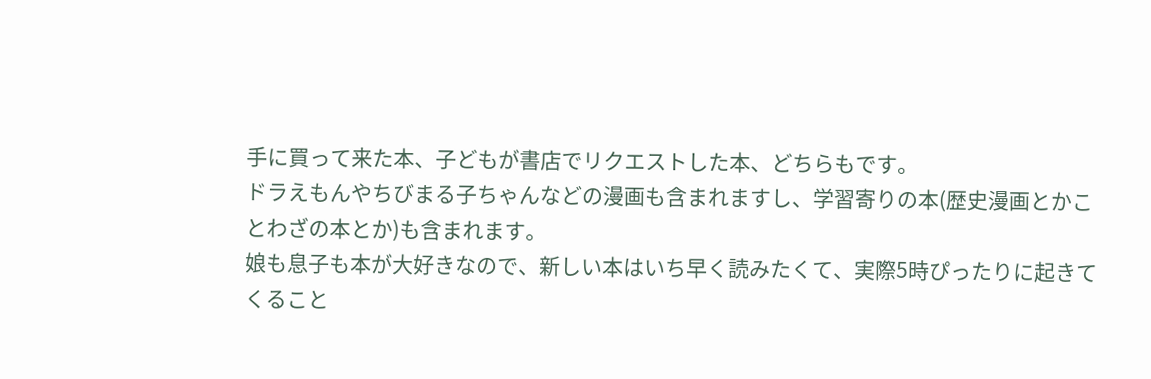手に買って来た本、子どもが書店でリクエストした本、どちらもです。
ドラえもんやちびまる子ちゃんなどの漫画も含まれますし、学習寄りの本(歴史漫画とかことわざの本とか)も含まれます。
娘も息子も本が大好きなので、新しい本はいち早く読みたくて、実際5時ぴったりに起きてくること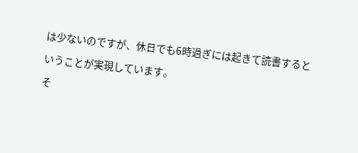は少ないのですが、休日でも6時過ぎには起きて読書するということが実現しています。
そ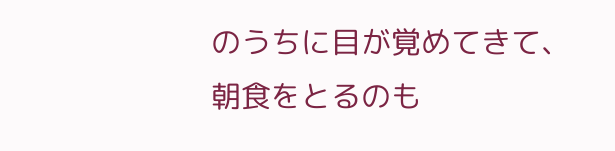のうちに目が覚めてきて、朝食をとるのも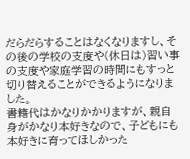だらだらすることはなくなりますし、その後の学校の支度や(休日は)習い事の支度や家庭学習の時間にもすっと切り替えることができるようになりました。
書籍代はかなりかかりますが、親自身がかなり本好きなので、子どもにも本好きに育ってほしかった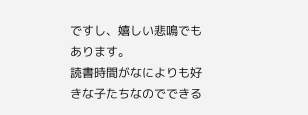ですし、嬉しい悲鳴でもあります。
読書時間がなによりも好きな子たちなのでできる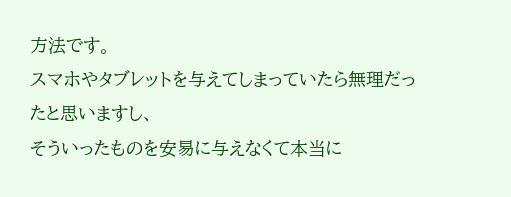方法です。
スマホやタブレットを与えてしまっていたら無理だったと思いますし、
そういったものを安易に与えなくて本当に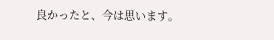良かったと、今は思います。